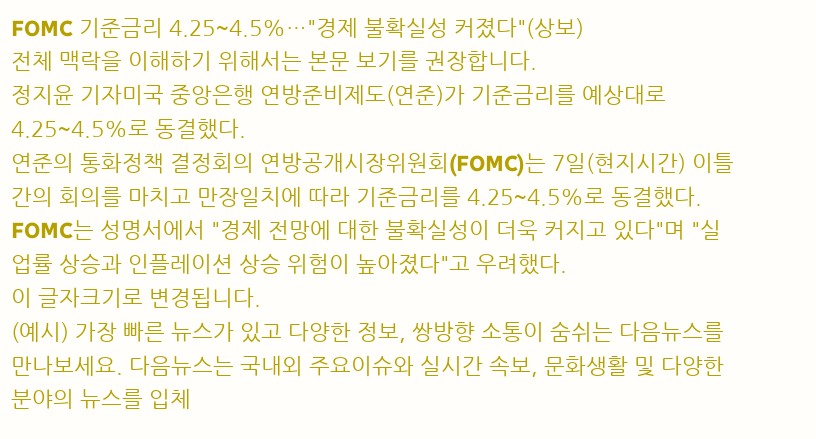FOMC 기준금리 4.25~4.5%…"경제 불확실성 커졌다"(상보)
전체 맥락을 이해하기 위해서는 본문 보기를 권장합니다.
정지윤 기자미국 중앙은행 연방준비제도(연준)가 기준금리를 예상대로 4.25~4.5%로 동결했다.
연준의 통화정책 결정회의 연방공개시장위원회(FOMC)는 7일(현지시간) 이틀 간의 회의를 마치고 만장일치에 따라 기준금리를 4.25~4.5%로 동결했다.
FOMC는 성명서에서 "경제 전망에 대한 불확실성이 더욱 커지고 있다"며 "실업률 상승과 인플레이션 상승 위험이 높아졌다"고 우려했다.
이 글자크기로 변경됩니다.
(예시) 가장 빠른 뉴스가 있고 다양한 정보, 쌍방향 소통이 숨쉬는 다음뉴스를 만나보세요. 다음뉴스는 국내외 주요이슈와 실시간 속보, 문화생활 및 다양한 분야의 뉴스를 입체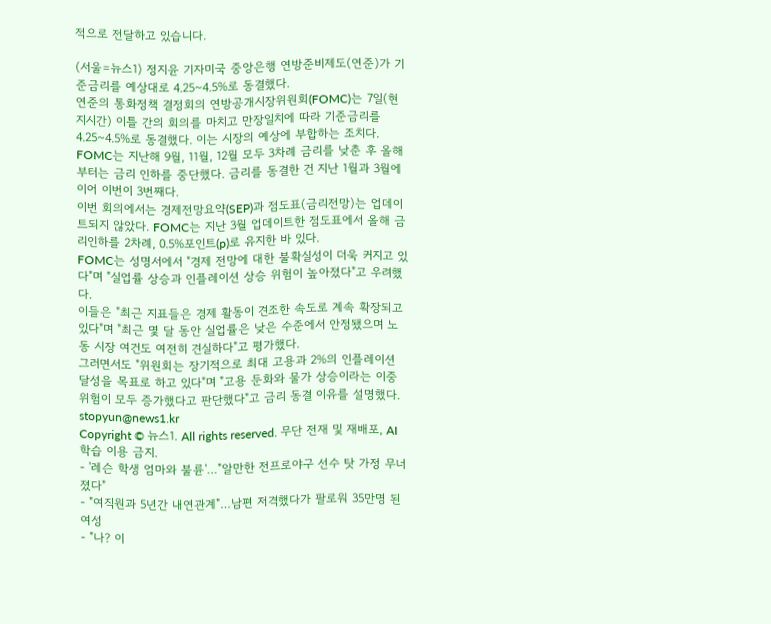적으로 전달하고 있습니다.

(서울=뉴스1) 정지윤 기자미국 중앙은행 연방준비제도(연준)가 기준금리를 예상대로 4.25~4.5%로 동결했다.
연준의 통화정책 결정회의 연방공개시장위원회(FOMC)는 7일(현지시간) 이틀 간의 회의를 마치고 만장일치에 따라 기준금리를 4.25~4.5%로 동결했다. 이는 시장의 예상에 부합하는 조치다.
FOMC는 지난해 9월, 11월, 12월 모두 3차례 금리를 낮춘 후 올해부터는 금리 인하를 중단했다. 금리를 동결한 건 지난 1월과 3월에 이어 이번이 3번째다.
이번 회의에서는 경제전망요약(SEP)과 점도표(금리전망)는 업데이트되지 않았다. FOMC는 지난 3월 업데이트한 점도표에서 올해 금리인하를 2차례, 0.5%포인트(p)로 유지한 바 있다.
FOMC는 성명서에서 "경제 전망에 대한 불확실성이 더욱 커지고 있다"며 "실업률 상승과 인플레이션 상승 위험이 높아졌다"고 우려했다.
이들은 "최근 지표들은 경제 활동이 견조한 속도로 계속 확장되고 있다"며 "최근 몇 달 동안 실업률은 낮은 수준에서 안정됐으며 노동 시장 여건도 여전히 견실하다"고 평가했다.
그러면서도 "위원회는 장기적으로 최대 고용과 2%의 인플레이션 달성을 목표로 하고 있다"며 "고용 둔화와 물가 상승이라는 이중 위험이 모두 증가했다고 판단했다"고 금리 동결 이유를 설명했다.
stopyun@news1.kr
Copyright © 뉴스1. All rights reserved. 무단 전재 및 재배포, AI학습 이용 금지.
- '레슨 학생 엄마와 불륜'…"알만한 전프로야구 선수 탓 가정 무너졌다"
- "여직원과 5년간 내연관계"…남편 저격했다가 팔로워 35만명 된 여성
- "나? 이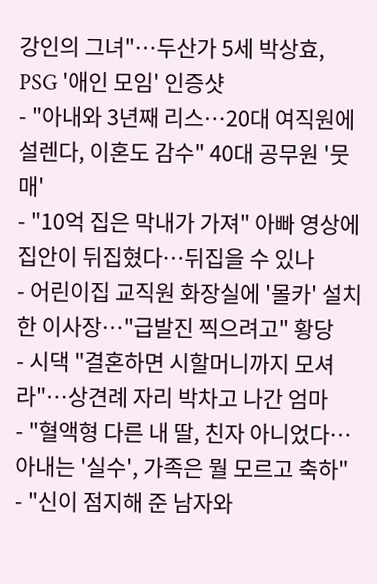강인의 그녀"…두산가 5세 박상효, PSG '애인 모임' 인증샷
- "아내와 3년째 리스…20대 여직원에 설렌다, 이혼도 감수" 40대 공무원 '뭇매'
- "10억 집은 막내가 가져" 아빠 영상에 집안이 뒤집혔다…뒤집을 수 있나
- 어린이집 교직원 화장실에 '몰카' 설치한 이사장…"급발진 찍으려고" 황당
- 시댁 "결혼하면 시할머니까지 모셔라"…상견례 자리 박차고 나간 엄마
- "혈액형 다른 내 딸, 친자 아니었다…아내는 '실수', 가족은 뭘 모르고 축하"
- "신이 점지해 준 남자와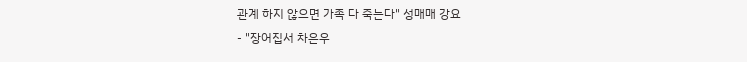관계 하지 않으면 가족 다 죽는다" 성매매 강요
- "장어집서 차은우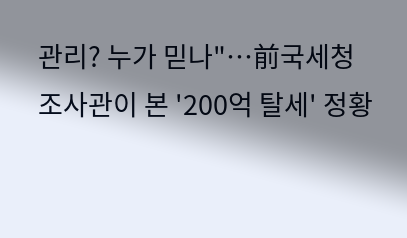관리? 누가 믿나"…前국세청 조사관이 본 '200억 탈세' 정황